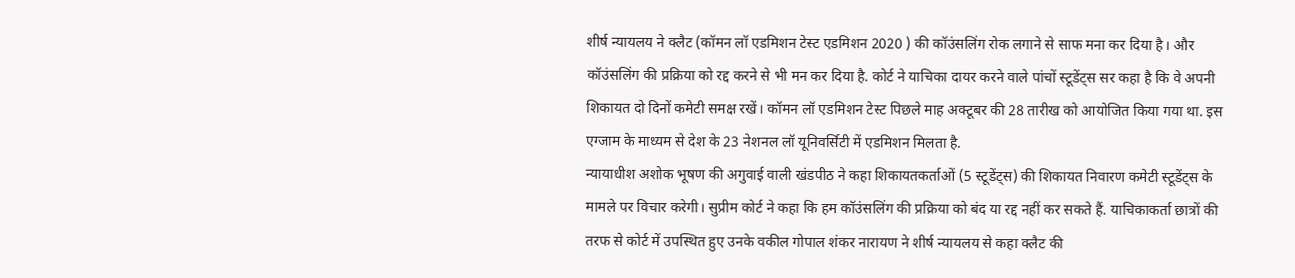शीर्ष न्यायलय ने क्लैट (कॉमन लॉ एडमिशन टेस्ट एडमिशन 2020 ) की कॉउंसलिंग रोक लगाने से साफ मना कर दिया है। और कॉउंसलिंग की प्रक्रिया को रद्द करने से भी मन कर दिया है. कोर्ट ने याचिका दायर करने वाले पांचों स्टूडेंट्स सर कहा है कि वे अपनी शिकायत दो दिनों कमेटी समक्ष रखें। कॉमन लॉ एडमिशन टेस्ट पिछले माह अक्टूबर की 28 तारीख को आयोजित किया गया था. इस एग्जाम के माध्यम से देश के 23 नेशनल लॉ यूनिवर्सिटी में एडमिशन मिलता है.
न्यायाधीश अशोक भूषण की अगुवाई वाली खंडपीठ ने कहा शिकायतकर्ताओं (5 स्टूडेंट्स) की शिकायत निवारण कमेटी स्टूडेंट्स के मामले पर विचार करेगी। सुप्रीम कोर्ट ने कहा कि हम कॉउंसलिंग की प्रक्रिया को बंद या रद्द नहीं कर सकते हैं. याचिकाकर्ता छात्रों की तरफ से कोर्ट में उपस्थित हुए उनके वकील गोपाल शंकर नारायण ने शीर्ष न्यायलय से कहा क्लैट की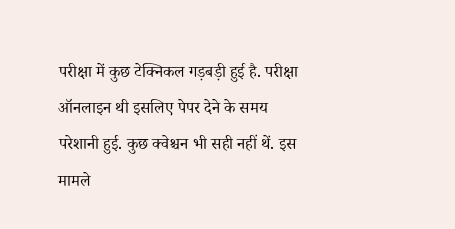परीक्षा में कुछ टेक्निकल गड़बड़ी हुई है. परीक्षा ऑनलाइन थी इसलिए पेपर देने के समय परेशानी हुई. कुछ क्वेश्चन भी सही नहीं थें. इस मामले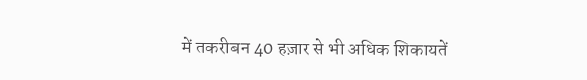में तकरीबन 40 हज़ार से भी अधिक शिकायतें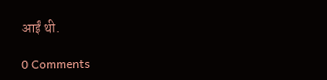आईं थी.

0 Comments